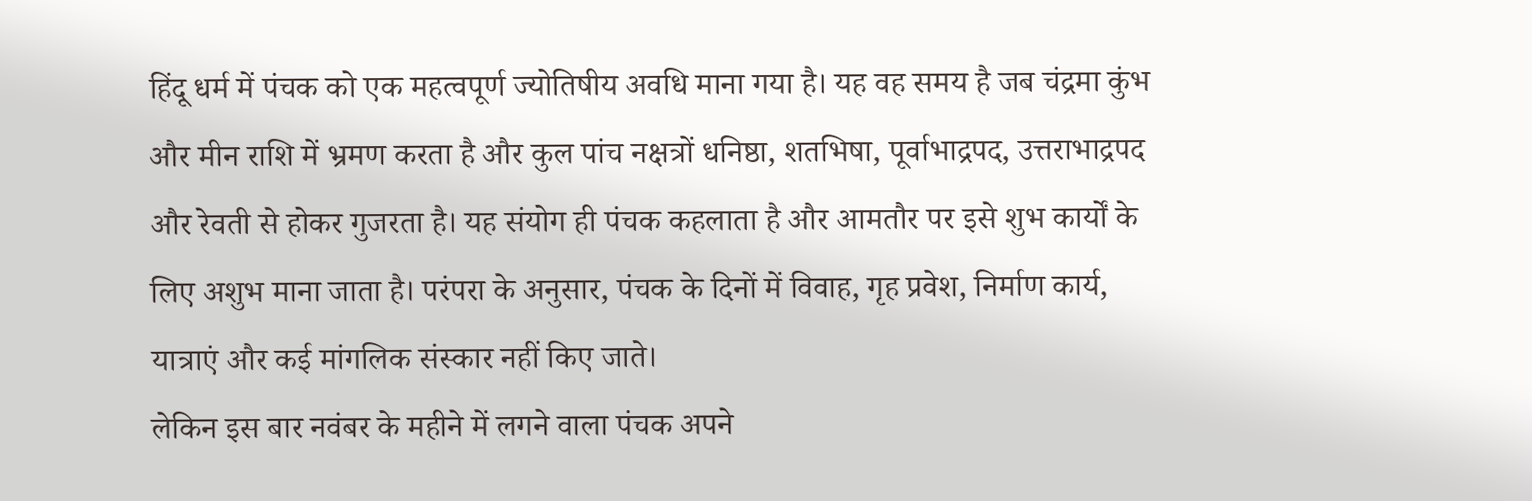हिंदू धर्म में पंचक को एक महत्वपूर्ण ज्योतिषीय अवधि माना गया है। यह वह समय है जब चंद्रमा कुंभ और मीन राशि में भ्रमण करता है और कुल पांच नक्षत्रों धनिष्ठा, शतभिषा, पूर्वाभाद्रपद, उत्तराभाद्रपद और रेवती से होकर गुजरता है। यह संयोग ही पंचक कहलाता है और आमतौर पर इसे शुभ कार्यों के लिए अशुभ माना जाता है। परंपरा के अनुसार, पंचक के दिनों में विवाह, गृह प्रवेश, निर्माण कार्य, यात्राएं और कई मांगलिक संस्कार नहीं किए जाते।
लेकिन इस बार नवंबर के महीने में लगने वाला पंचक अपने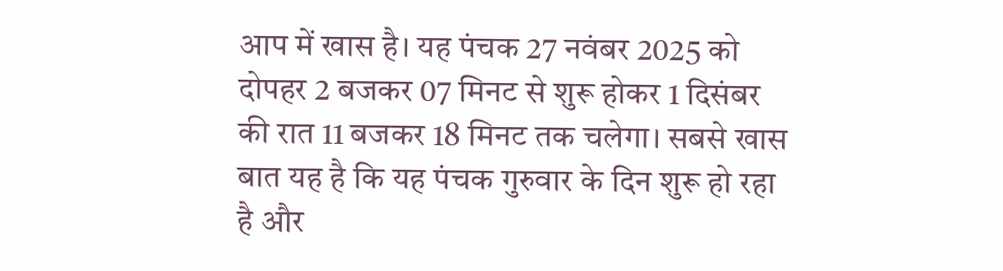आप में खास है। यह पंचक 27 नवंबर 2025 को दोपहर 2 बजकर 07 मिनट से शुरू होकर 1 दिसंबर की रात 11 बजकर 18 मिनट तक चलेगा। सबसे खास बात यह है कि यह पंचक गुरुवार के दिन शुरू हो रहा है और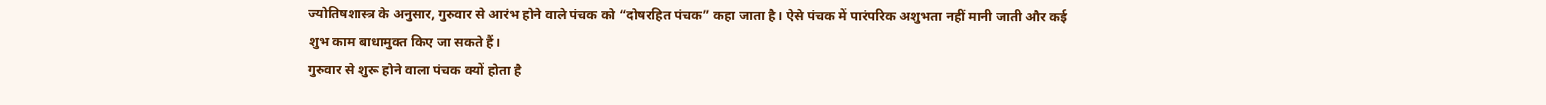ज्योतिषशास्त्र के अनुसार, गुरुवार से आरंभ होने वाले पंचक को “दोषरहित पंचक” कहा जाता है। ऐसे पंचक में पारंपरिक अशुभता नहीं मानी जाती और कई शुभ काम बाधामुक्त किए जा सकते हैं।
गुरुवार से शुरू होने वाला पंचक क्यों होता है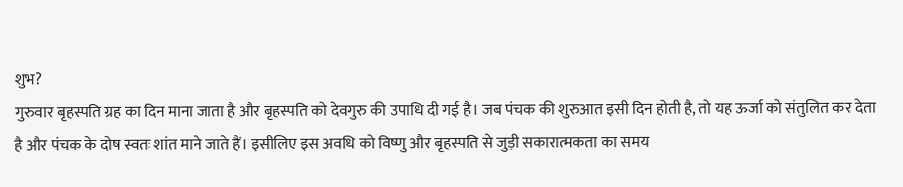शुभ?
गुरुवार बृहस्पति ग्रह का दिन माना जाता है और बृहस्पति को देवगुरु की उपाधि दी गई है। जब पंचक की शुरुआत इसी दिन होती है, तो यह ऊर्जा को संतुलित कर देता है और पंचक के दोष स्वतः शांत माने जाते हैं। इसीलिए इस अवधि को विष्णु और बृहस्पति से जुड़ी सकारात्मकता का समय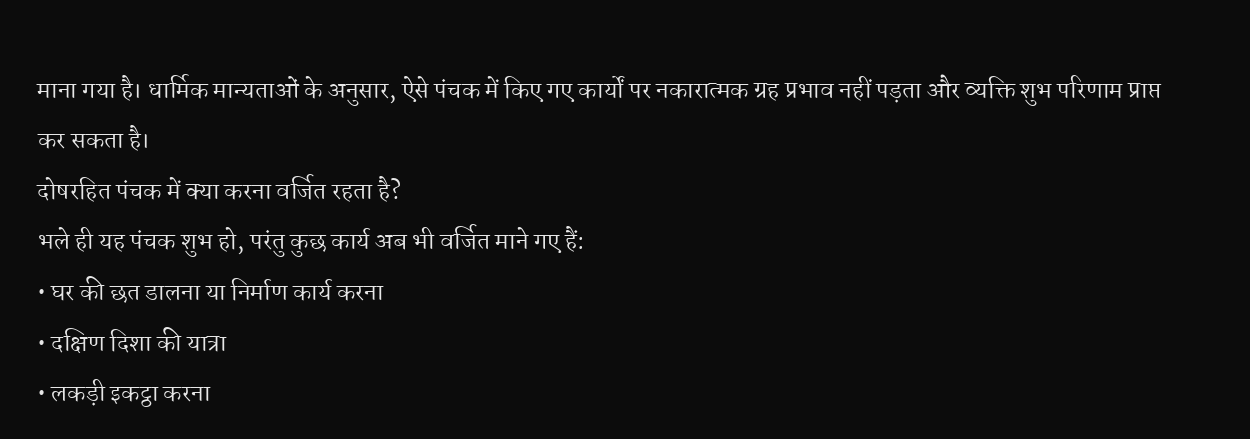माना गया है। धार्मिक मान्यताओं के अनुसार, ऐसे पंचक में किए गए कार्यों पर नकारात्मक ग्रह प्रभाव नहीं पड़ता और व्यक्ति शुभ परिणाम प्राप्त कर सकता है।
दोषरहित पंचक में क्या करना वर्जित रहता है?
भले ही यह पंचक शुभ हो, परंतु कुछ कार्य अब भी वर्जित माने गए हैं:
• घर की छत डालना या निर्माण कार्य करना
• दक्षिण दिशा की यात्रा
• लकड़ी इकट्ठा करना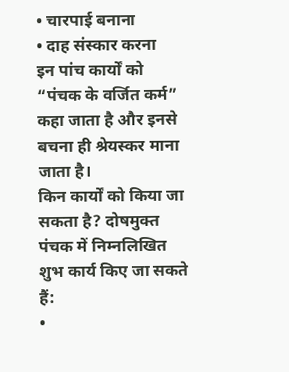• चारपाई बनाना
• दाह संस्कार करना
इन पांच कार्यों को “पंचक के वर्जित कर्म” कहा जाता है और इनसे बचना ही श्रेयस्कर माना जाता है।
किन कार्यों को किया जा सकता है? दोषमुक्त पंचक में निम्नलिखित शुभ कार्य किए जा सकते हैं:
•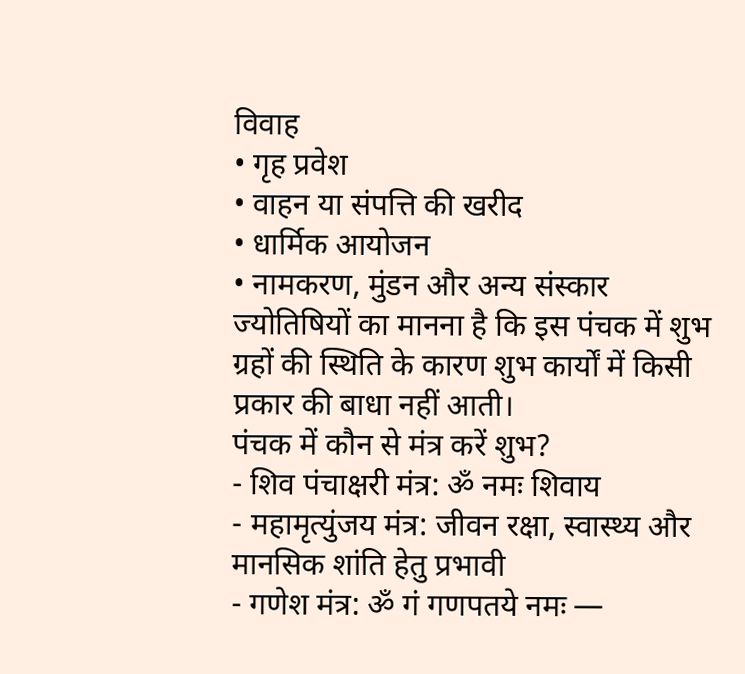विवाह
• गृह प्रवेश
• वाहन या संपत्ति की खरीद
• धार्मिक आयोजन
• नामकरण, मुंडन और अन्य संस्कार
ज्योतिषियों का मानना है कि इस पंचक में शुभ ग्रहों की स्थिति के कारण शुभ कार्यों में किसी प्रकार की बाधा नहीं आती।
पंचक में कौन से मंत्र करें शुभ?
- शिव पंचाक्षरी मंत्र: ॐ नमः शिवाय
- महामृत्युंजय मंत्र: जीवन रक्षा, स्वास्थ्य और मानसिक शांति हेतु प्रभावी
- गणेश मंत्र: ॐ गं गणपतये नमः —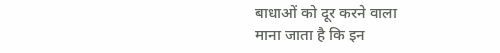बाधाओं को दूर करने वाला
माना जाता है कि इन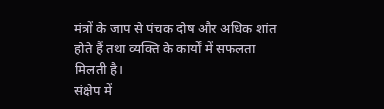मंत्रों के जाप से पंचक दोष और अधिक शांत होते हैं तथा व्यक्ति के कार्यों में सफलता मिलती है।
संक्षेप में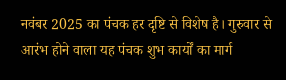नवंबर 2025 का पंचक हर दृष्टि से विशेष है। गुरुवार से आरंभ होने वाला यह पंचक शुभ कार्यों का मार्ग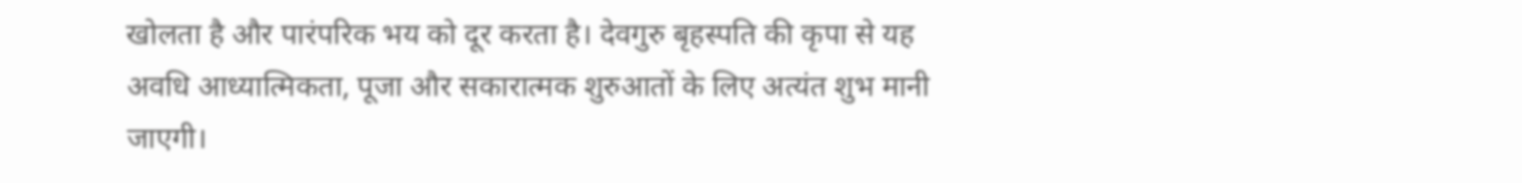खोलता है और पारंपरिक भय को दूर करता है। देवगुरु बृहस्पति की कृपा से यह अवधि आध्यात्मिकता, पूजा और सकारात्मक शुरुआतों के लिए अत्यंत शुभ मानी जाएगी।